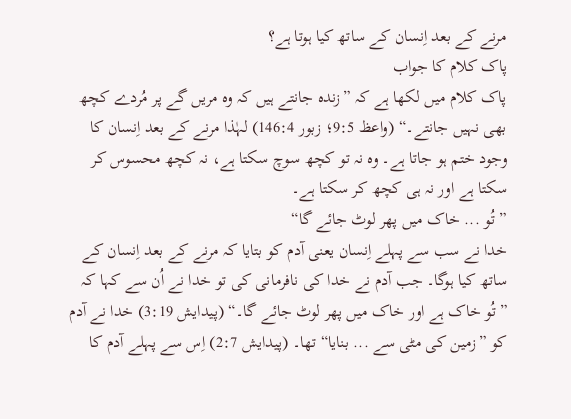مرنے کے بعد اِنسان کے ساتھ کیا ہوتا ہے؟
پاک کلام کا جواب
پاک کلام میں لکھا ہے کہ ”زندہ جانتے ہیں کہ وہ مریں گے پر مُردے کچھ بھی نہیں جانتے۔“ (واعظ 9:5؛ زبور 146:4) لہٰذا مرنے کے بعد اِنسان کا وجود ختم ہو جاتا ہے۔ وہ نہ تو کچھ سوچ سکتا ہے، نہ کچھ محسوس کر سکتا ہے اور نہ ہی کچھ کر سکتا ہے۔
”تُو ... خاک میں پھر لوٹ جائے گا“
خدا نے سب سے پہلے اِنسان یعنی آدم کو بتایا کہ مرنے کے بعد اِنسان کے ساتھ کیا ہوگا۔ جب آدم نے خدا کی نافرمانی کی تو خدا نے اُن سے کہا کہ ”تُو خاک ہے اور خاک میں پھر لوٹ جائے گا۔“ (پیدایش 3:19) خدا نے آدم کو ”زمین کی مٹی سے ... بنایا“ تھا۔ (پیدایش 2:7) اِس سے پہلے آدم کا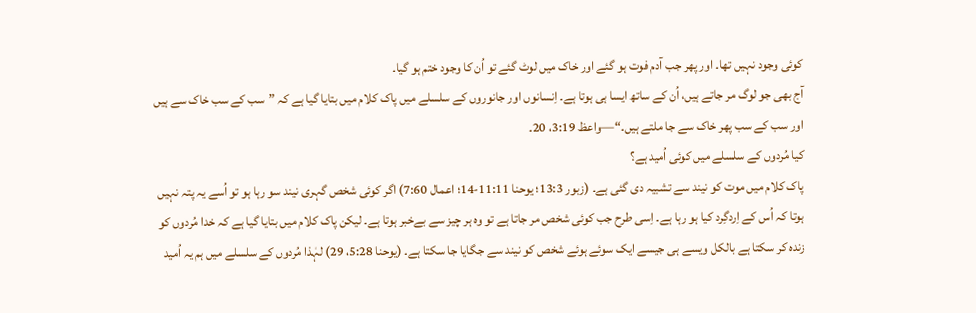کوئی وجود نہیں تھا۔ اور پھر جب آدم فوت ہو گئے اور خاک میں لوٹ گئے تو اُن کا وجود ختم ہو گیا۔
آج بھی جو لوگ مر جاتے ہیں، اُن کے ساتھ ایسا ہی ہوتا ہے۔ اِنسانوں اور جانوروں کے سلسلے میں پاک کلام میں بتایا گیا ہے کہ ”سب کے سب خاک سے ہیں اور سب کے سب پھر خاک سے جا ملتے ہیں۔“—واعظ 3:19، 20۔
کیا مُردوں کے سلسلے میں کوئی اُمید ہے؟
پاک کلام میں موت کو نیند سے تشبیہ دی گئی ہے۔ (زبور 13:3؛ یوحنا 11:11-14؛ اعمال 7:60) اگر کوئی شخص گہری نیند سو رہا ہو تو اُسے یہ پتہ نہیں ہوتا کہ اُس کے اِردگِرد کیا ہو رہا ہے۔ اِسی طرح جب کوئی شخص مر جاتا ہے تو وہ ہر چیز سے بےخبر ہوتا ہے۔ لیکن پاک کلام میں بتایا گیا ہے کہ خدا مُردوں کو زندہ کر سکتا ہے بالکل ویسے ہی جیسے ایک سوئے ہوئے شخص کو نیند سے جگایا جا سکتا ہے۔ (یوحنا 5:28، 29) لہٰذا مُردوں کے سلسلے میں ہم یہ اُمید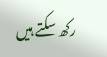رکھ سکتے ہیں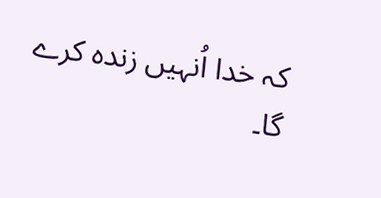کہ خدا اُنہیں زندہ کرے گا۔